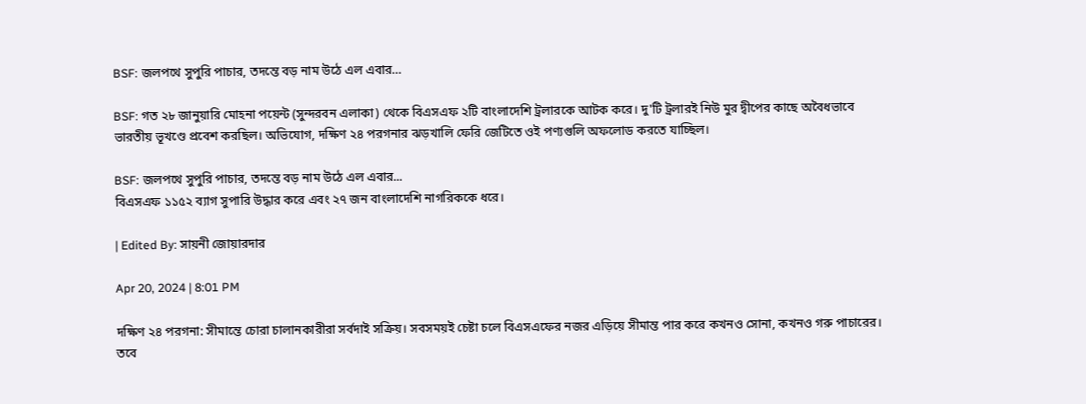BSF: জলপথে সুপুরি পাচার, তদন্তে বড় নাম উঠে এল এবার…

BSF: গত ২৮ জানুয়ারি মোহনা পয়েন্ট (সুন্দরবন এলাকা) থেকে বিএসএফ ২টি বাংলাদেশি ট্রলারকে আটক করে। দু'টি ট্রলারই নিউ মুর দ্বীপের কাছে অবৈধভাবে ভারতীয় ভূখণ্ডে প্রবেশ করছিল। অভিযোগ, দক্ষিণ ২৪ পরগনার ঝড়খালি ফেরি জেটিতে ওই পণ্যগুলি অফলোড করতে যাচ্ছিল।

BSF: জলপথে সুপুরি পাচার, তদন্তে বড় নাম উঠে এল এবার...
বিএসএফ ১১৫২ ব্যাগ সুপারি উদ্ধার করে এবং ২৭ জন বাংলাদেশি নাগরিককে ধরে।

| Edited By: সায়নী জোয়ারদার

Apr 20, 2024 | 8:01 PM

দক্ষিণ ২৪ পরগনা: সীমান্তে চোরা চালানকারীরা সর্বদাই সক্রিয়। সবসময়ই চেষ্টা চলে বিএসএফের নজর এড়িয়ে সীমান্ত পার করে কখনও সোনা, কখনও গরু পাচারের। তবে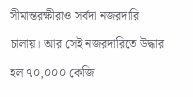সীমান্তরক্ষীরাও সর্বদা নজরদারি চালায়। আর সেই নজরদারিতে উদ্ধার হল ৭০,০০০ কেজি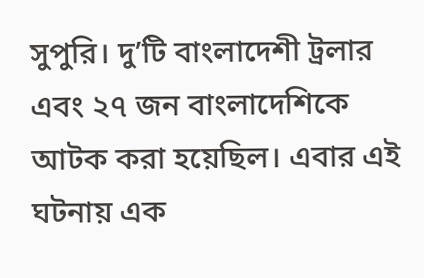সুপুরি। দু’টি বাংলাদেশী ট্রলার এবং ২৭ জন বাংলাদেশিকে আটক করা হয়েছিল। এবার এই ঘটনায় এক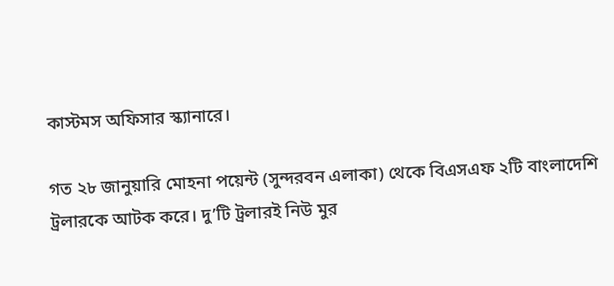কাস্টমস অফিসার স্ক্যানারে।

গত ২৮ জানুয়ারি মোহনা পয়েন্ট (সুন্দরবন এলাকা) থেকে বিএসএফ ২টি বাংলাদেশি ট্রলারকে আটক করে। দু’টি ট্রলারই নিউ মুর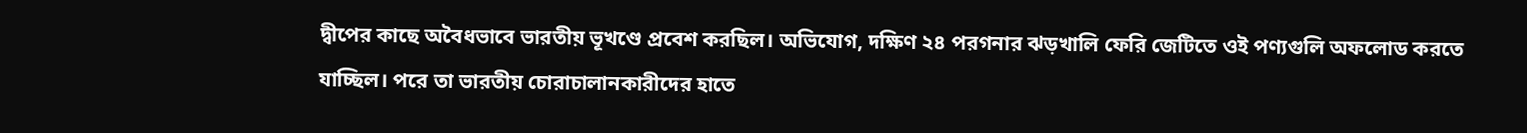দ্বীপের কাছে অবৈধভাবে ভারতীয় ভূখণ্ডে প্রবেশ করছিল। অভিযোগ, দক্ষিণ ২৪ পরগনার ঝড়খালি ফেরি জেটিতে ওই পণ্যগুলি অফলোড করতে যাচ্ছিল। পরে তা ভারতীয় চোরাচালানকারীদের হাতে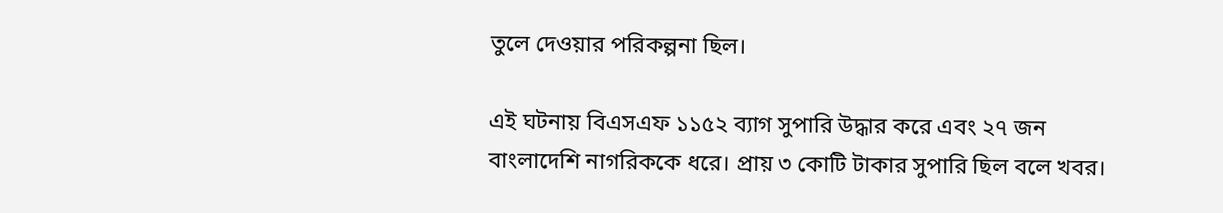তুলে দেওয়ার পরিকল্পনা ছিল।

এই ঘটনায় বিএসএফ ১১৫২ ব্যাগ সুপারি উদ্ধার করে এবং ২৭ জন বাংলাদেশি নাগরিককে ধরে। প্রায় ৩ কোটি টাকার সুপারি ছিল বলে খবর।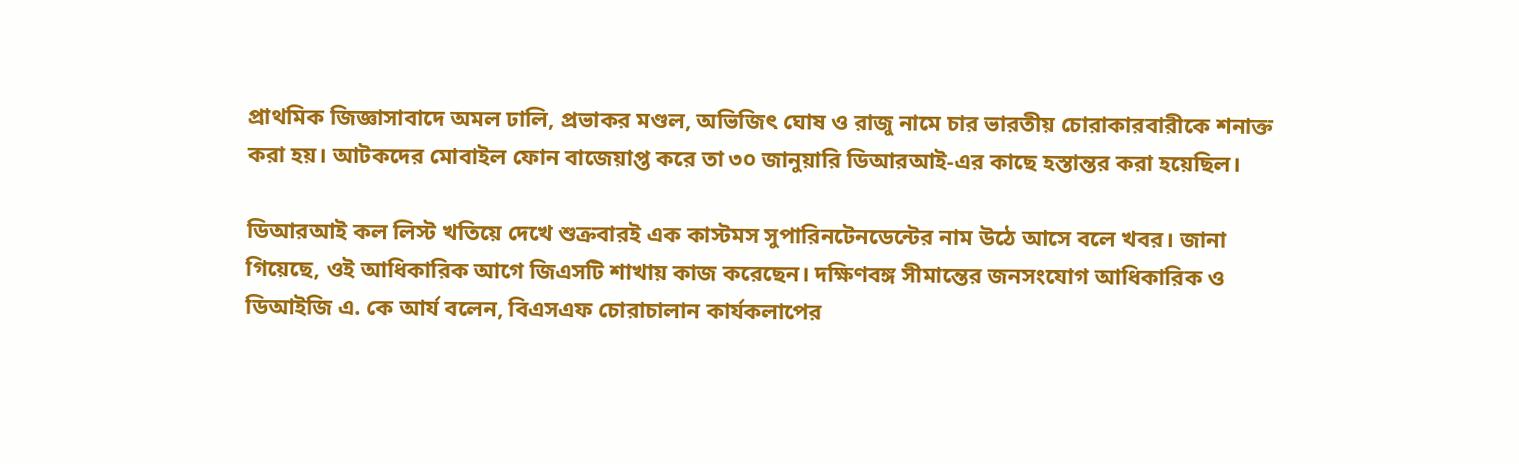প্রাথমিক জিজ্ঞাসাবাদে অমল ঢালি, প্রভাকর মণ্ডল, অভিজিৎ ঘোষ ও রাজু নামে চার ভারতীয় চোরাকারবারীকে শনাক্ত করা হয়। আটকদের মোবাইল ফোন বাজেয়াপ্ত করে তা ৩০ জানুয়ারি ডিআরআই-এর কাছে হস্তান্তর করা হয়েছিল।

ডিআরআই কল লিস্ট খতিয়ে দেখে শুক্রবারই এক কাস্টমস সুপারিনটেনডেন্টের নাম উঠে আসে বলে খবর। জানা গিয়েছে, ওই আধিকারিক আগে জিএসটি শাখায় কাজ করেছেন। দক্ষিণবঙ্গ সীমান্তের জনসংযোগ আধিকারিক ও ডিআইজি এ. কে আর্য বলেন, বিএসএফ চোরাচালান কার্যকলাপের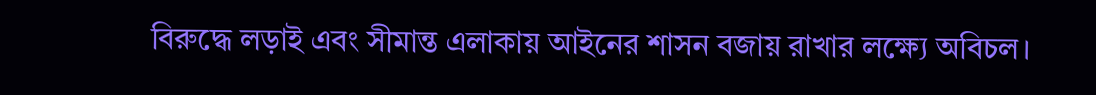বিরুদ্ধে লড়াই এবং সীমান্ত এলাকায় আইনের শাসন বজায় রাখার লক্ষ্যে অবিচল।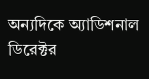অন্যদিকে অ্যাডিশনাল ডিরেক্টর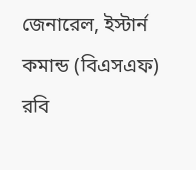জেনারেল, ইস্টার্ন কমান্ড (বিএসএফ) রবি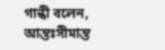গান্ধী বলেন, আন্তঃসীমান্ত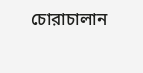চোরাচালান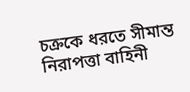চক্রকে ধরতে সীমান্ত নিরাপত্তা বাহিনী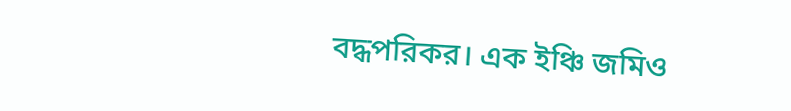বদ্ধপরিকর। এক ইঞ্চি জমিও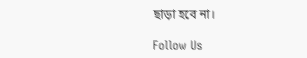ছাড়া হবে না।

Follow Us